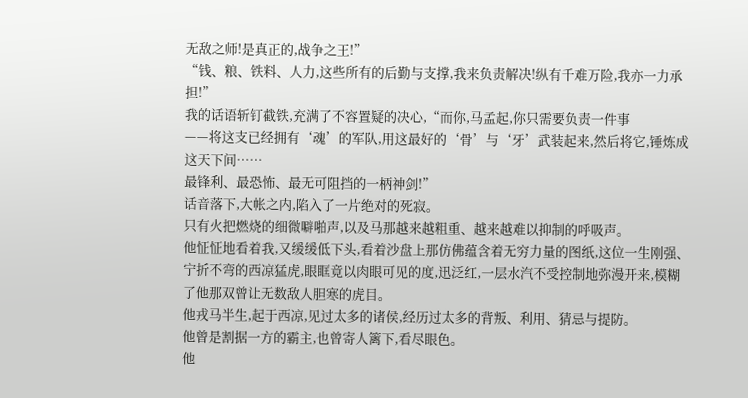无敌之师!是真正的,战争之王!”
“钱、粮、铁料、人力,这些所有的后勤与支撑,我来负责解决!纵有千难万险,我亦一力承担!”
我的话语斩钉截铁,充满了不容置疑的决心,“而你,马孟起,你只需要负责一件事
——将这支已经拥有‘魂’的军队,用这最好的‘骨’与‘牙’武装起来,然后将它,锤炼成这天下间……
最锋利、最恐怖、最无可阻挡的一柄神剑!”
话音落下,大帐之内,陷入了一片绝对的死寂。
只有火把燃烧的细微噼啪声,以及马那越来越粗重、越来越难以抑制的呼吸声。
他怔怔地看着我,又缓缓低下头,看着沙盘上那仿佛蕴含着无穷力量的图纸,这位一生刚强、宁折不弯的西凉猛虎,眼眶竟以肉眼可见的度,迅泛红,一层水汽不受控制地弥漫开来,模糊了他那双曾让无数敌人胆寒的虎目。
他戎马半生,起于西凉,见过太多的诸侯,经历过太多的背叛、利用、猜忌与提防。
他曾是割据一方的霸主,也曾寄人篱下,看尽眼色。
他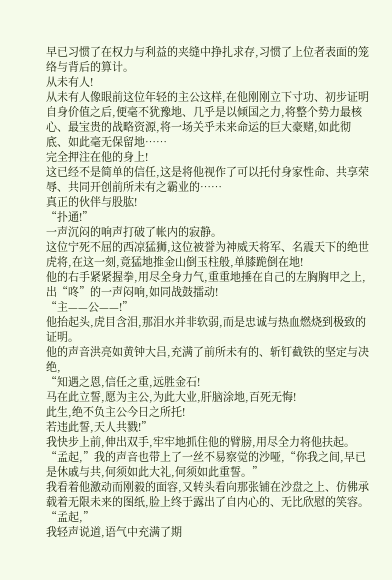早已习惯了在权力与利益的夹缝中挣扎求存,习惯了上位者表面的笼络与背后的算计。
从未有人!
从未有人像眼前这位年轻的主公这样,在他刚刚立下寸功、初步证明自身价值之后,便毫不犹豫地、几乎是以倾国之力,将整个势力最核心、最宝贵的战略资源,将一场关乎未来命运的巨大豪赌,如此彻底、如此毫无保留地……
完全押注在他的身上!
这已经不是简单的信任,这是将他视作了可以托付身家性命、共享荣辱、共同开创前所未有之霸业的……
真正的伙伴与股肱!
“扑通!”
一声沉闷的响声打破了帐内的寂静。
这位宁死不屈的西凉猛狮,这位被誉为神威天将军、名震天下的绝世虎将,在这一刻,竟猛地推金山倒玉柱般,单膝跪倒在地!
他的右手紧紧握拳,用尽全身力气,重重地捶在自己的左胸胸甲之上,出“咚”的一声闷响,如同战鼓擂动!
“主——公——!”
他抬起头,虎目含泪,那泪水并非软弱,而是忠诚与热血燃烧到极致的证明。
他的声音洪亮如黄钟大吕,充满了前所未有的、斩钉截铁的坚定与决绝,
“知遇之恩,信任之重,远胜金石!
马在此立誓,愿为主公,为此大业,肝脑涂地,百死无悔!
此生,绝不负主公今日之所托!
若违此誓,天人共戮!”
我快步上前,伸出双手,牢牢地抓住他的臂膀,用尽全力将他扶起。
“孟起,”我的声音也带上了一丝不易察觉的沙哑,“你我之间,早已是休戚与共,何须如此大礼,何须如此重誓。”
我看着他激动而刚毅的面容,又转头看向那张铺在沙盘之上、仿佛承载着无限未来的图纸,脸上终于露出了自内心的、无比欣慰的笑容。
“孟起,”
我轻声说道,语气中充满了期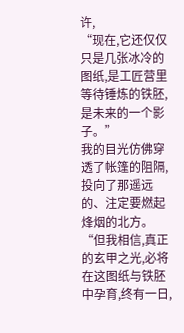许,
“现在,它还仅仅只是几张冰冷的图纸,是工匠营里等待锤炼的铁胚,是未来的一个影子。”
我的目光仿佛穿透了帐篷的阻隔,投向了那遥远的、注定要燃起烽烟的北方。
“但我相信,真正的玄甲之光,必将在这图纸与铁胚中孕育,终有一日,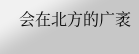会在北方的广袤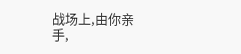战场上,由你亲手,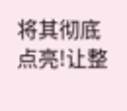将其彻底点亮!让整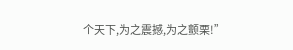个天下,为之震撼,为之颤栗!”